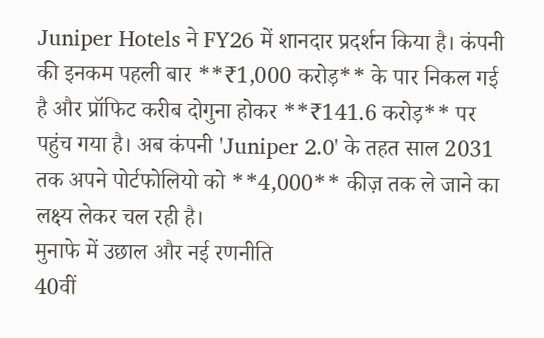Juniper Hotels ने FY26 में शानदार प्रदर्शन किया है। कंपनी की इनकम पहली बार **₹1,000 करोड़** के पार निकल गई है और प्रॉफिट करीब दोगुना होकर **₹141.6 करोड़** पर पहुंच गया है। अब कंपनी 'Juniper 2.0' के तहत साल 2031 तक अपने पोर्टफोलियो को **4,000** कीज़ तक ले जाने का लक्ष्य लेकर चल रही है।
मुनाफे में उछाल और नई रणनीति
40वीं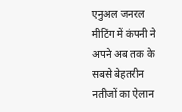एनुअल जनरल मीटिंग में कंपनी ने अपने अब तक के सबसे बेहतरीन नतीजों का ऐलान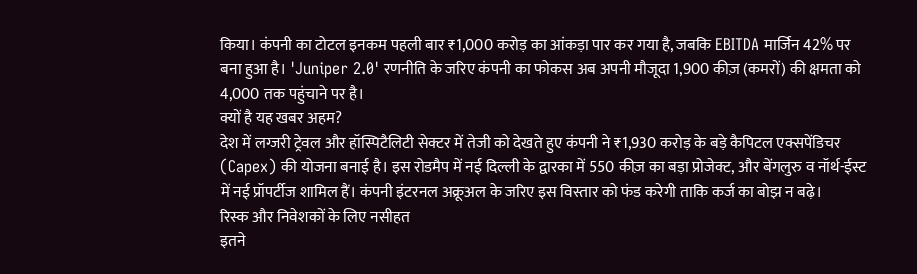किया। कंपनी का टोटल इनकम पहली बार ₹1,000 करोड़ का आंकड़ा पार कर गया है, जबकि EBITDA मार्जिन 42% पर बना हुआ है। 'Juniper 2.0' रणनीति के जरिए कंपनी का फोकस अब अपनी मौजूदा 1,900 कीज़ (कमरों) की क्षमता को 4,000 तक पहुंचाने पर है।
क्यों है यह खबर अहम?
देश में लग्जरी ट्रेवल और हॉस्पिटैलिटी सेक्टर में तेजी को देखते हुए कंपनी ने ₹1,930 करोड़ के बड़े कैपिटल एक्सपेंडिचर (Capex) की योजना बनाई है। इस रोडमैप में नई दिल्ली के द्वारका में 550 कीज़ का बड़ा प्रोजेक्ट, और बेंगलुरु व नॉर्थ-ईस्ट में नई प्रॉपर्टीज शामिल हैं। कंपनी इंटरनल अक्रूअल के जरिए इस विस्तार को फंड करेगी ताकि कर्ज का बोझ न बढ़े।
रिस्क और निवेशकों के लिए नसीहत
इतने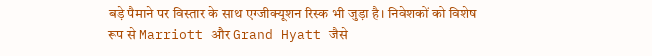बड़े पैमाने पर विस्तार के साथ एग्जीक्यूशन रिस्क भी जुड़ा है। निवेशकों को विशेष रूप से Marriott और Grand Hyatt जैसे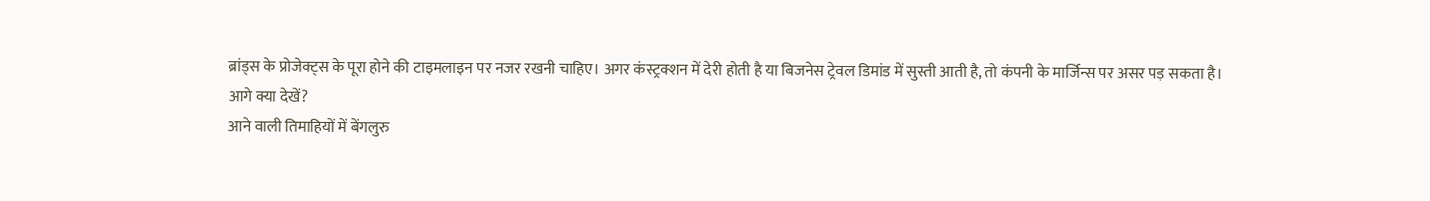ब्रांड्स के प्रोजेक्ट्स के पूरा होने की टाइमलाइन पर नजर रखनी चाहिए। अगर कंस्ट्रक्शन में देरी होती है या बिजनेस ट्रेवल डिमांड में सुस्ती आती है, तो कंपनी के मार्जिन्स पर असर पड़ सकता है।
आगे क्या देखें?
आने वाली तिमाहियों में बेंगलुरु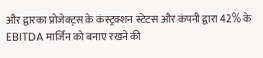और द्वारका प्रोजेक्ट्स के कंस्ट्रक्शन स्टेटस और कंपनी द्वारा 42% के EBITDA मार्जिन को बनाए रखने की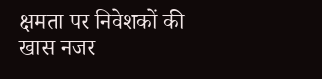क्षमता पर निवेशकों की खास नजर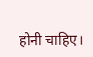होनी चाहिए।